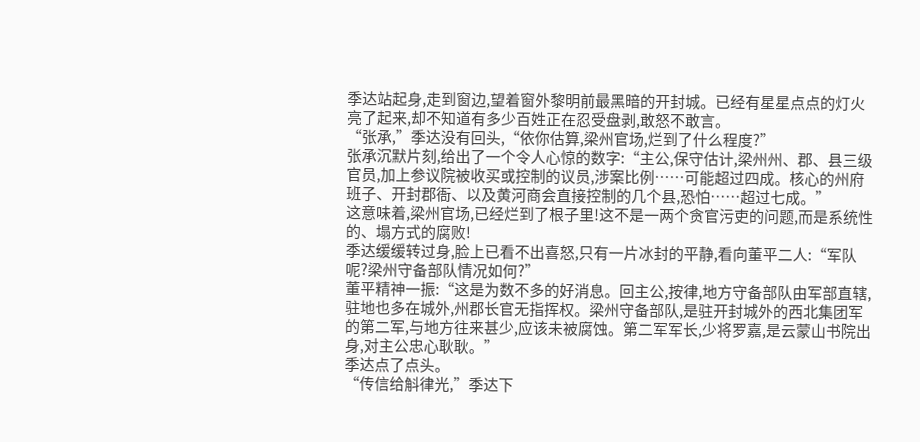季达站起身,走到窗边,望着窗外黎明前最黑暗的开封城。已经有星星点点的灯火亮了起来,却不知道有多少百姓正在忍受盘剥,敢怒不敢言。
“张承,”季达没有回头,“依你估算,梁州官场,烂到了什么程度?”
张承沉默片刻,给出了一个令人心惊的数字:“主公,保守估计,梁州州、郡、县三级官员,加上参议院被收买或控制的议员,涉案比例……可能超过四成。核心的州府班子、开封郡衙、以及黄河商会直接控制的几个县,恐怕……超过七成。”
这意味着,梁州官场,已经烂到了根子里!这不是一两个贪官污吏的问题,而是系统性的、塌方式的腐败!
季达缓缓转过身,脸上已看不出喜怒,只有一片冰封的平静,看向董平二人:“军队呢?梁州守备部队情况如何?”
董平精神一振:“这是为数不多的好消息。回主公,按律,地方守备部队由军部直辖,驻地也多在城外,州郡长官无指挥权。梁州守备部队,是驻开封城外的西北集团军的第二军,与地方往来甚少,应该未被腐蚀。第二军军长,少将罗嘉,是云蒙山书院出身,对主公忠心耿耿。”
季达点了点头。
“传信给斛律光,”季达下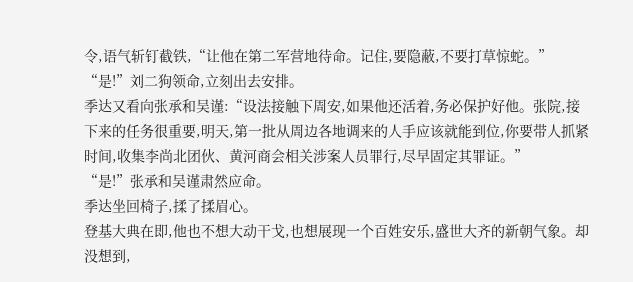令,语气斩钉截铁,“让他在第二军营地待命。记住,要隐蔽,不要打草惊蛇。”
“是!”刘二狗领命,立刻出去安排。
季达又看向张承和吴谨:“设法接触下周安,如果他还活着,务必保护好他。张院,接下来的任务很重要,明天,第一批从周边各地调来的人手应该就能到位,你要带人抓紧时间,收集李尚北团伙、黄河商会相关涉案人员罪行,尽早固定其罪证。”
“是!”张承和吴谨肃然应命。
季达坐回椅子,揉了揉眉心。
登基大典在即,他也不想大动干戈,也想展现一个百姓安乐,盛世大齐的新朝气象。却没想到,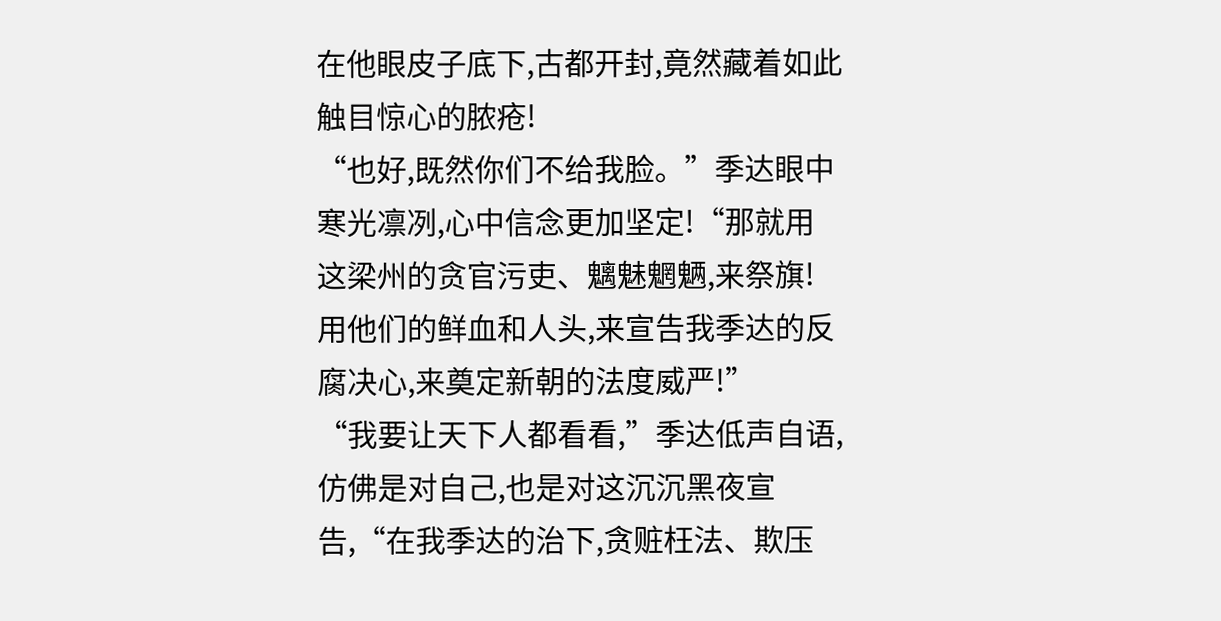在他眼皮子底下,古都开封,竟然藏着如此触目惊心的脓疮!
“也好,既然你们不给我脸。”季达眼中寒光凛冽,心中信念更加坚定!“那就用这梁州的贪官污吏、魑魅魍魉,来祭旗!用他们的鲜血和人头,来宣告我季达的反腐决心,来奠定新朝的法度威严!”
“我要让天下人都看看,”季达低声自语,仿佛是对自己,也是对这沉沉黑夜宣告,“在我季达的治下,贪赃枉法、欺压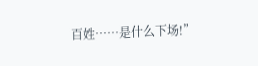百姓……是什么下场!”